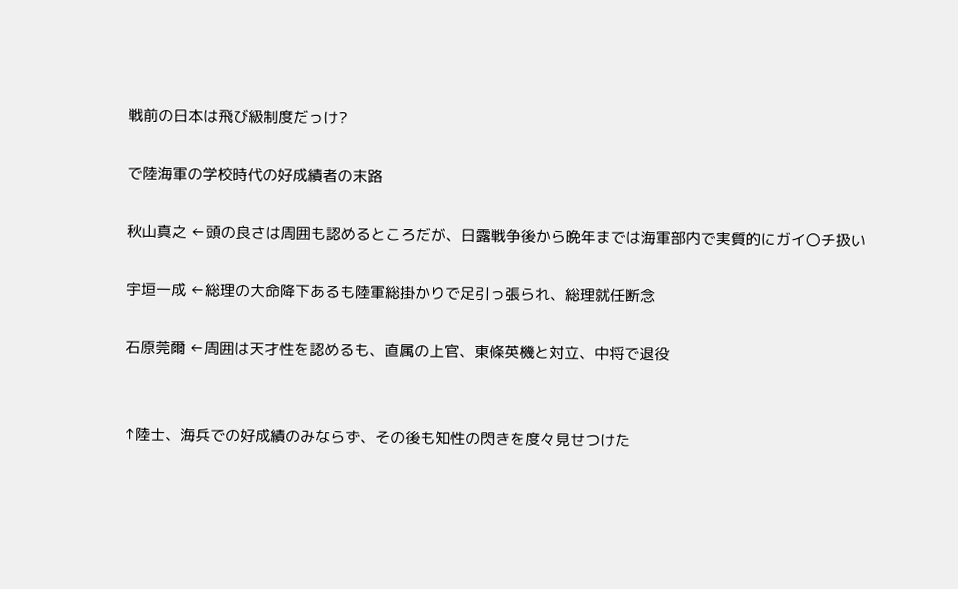戦前の日本は飛び級制度だっけ?

で陸海軍の学校時代の好成績者の末路

秋山真之 ←頭の良さは周囲も認めるところだが、日露戦争後から晩年までは海軍部内で実質的にガイ〇チ扱い

宇垣一成 ←総理の大命降下あるも陸軍総掛かりで足引っ張られ、総理就任断念

石原莞爾 ←周囲は天才性を認めるも、直属の上官、東條英機と対立、中将で退役


↑陸士、海兵での好成績のみならず、その後も知性の閃きを度々見せつけた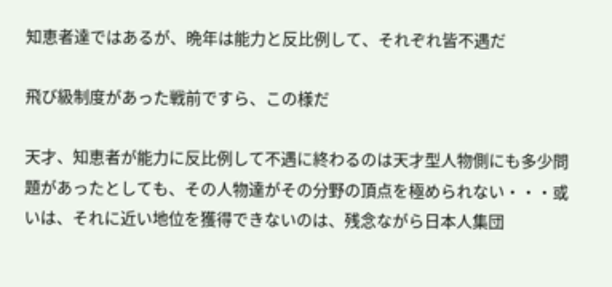知恵者達ではあるが、晩年は能力と反比例して、それぞれ皆不遇だ

飛び級制度があった戦前ですら、この様だ

天才、知恵者が能力に反比例して不遇に終わるのは天才型人物側にも多少問題があったとしても、その人物達がその分野の頂点を極められない・・・或いは、それに近い地位を獲得できないのは、残念ながら日本人集団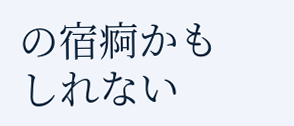の宿痾かもしれない